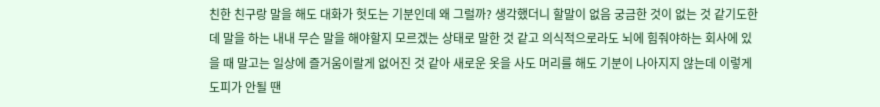친한 친구랑 말을 해도 대화가 헛도는 기분인데 왜 그럴까? 생각했더니 할말이 없음 궁금한 것이 없는 것 같기도한데 말을 하는 내내 무슨 말을 해야할지 모르겠는 상태로 말한 것 같고 의식적으로라도 뇌에 힘줘야하는 회사에 있을 때 말고는 일상에 즐거움이랄게 없어진 것 같아 새로운 옷을 사도 머리를 해도 기분이 나아지지 않는데 이렇게 도피가 안될 땐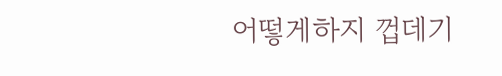어떻게하지 껍데기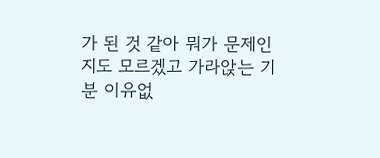가 된 것 같아 뭐가 문제인지도 모르겠고 가라앉는 기분 이유없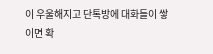이 우울해지고 단톡방에 대화들이 쌓이면 확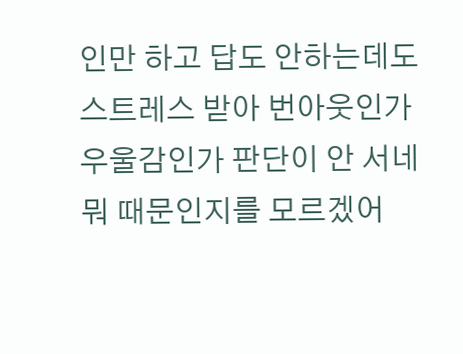인만 하고 답도 안하는데도 스트레스 받아 번아웃인가 우울감인가 판단이 안 서네
뭐 때문인지를 모르겠어